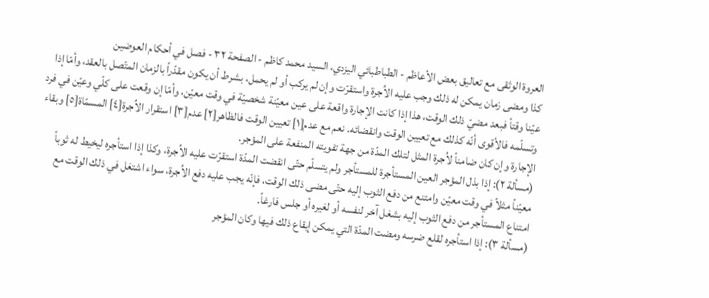العروة الوثقى مع تعاليق بعض الأعاظم - الطباطبائي اليزدي، السيد محمد كاظم - الصفحة ٣٢ - فصل في أحكام العوضين
كذا ومضى زمان يمكن له ذلك وجب عليه الاُجرة واستقرّت وإن لم يركب أو لم يحمل، بشرط أن يكون مقدّراً بالزمان المتّصل بالعقد، وأمّا إذا عيّنا وقتاً فبعد مضيّ ذلك الوقت، هذا إذا كانت الإجارة واقعة على عين معيّنة شخصيّة في وقت معيّن، وأمّا إن وقعت على كلّي وعيّن في فرد وتسلّمه فالأقوى أنّه كذلك مع تعيين الوقت وانقضائه. نعم مع عدم[١] تعيين الوقت فالظاهر[٢] عدم[٣] استقرار الاُجرة[٤] المسمّاة[٥] وبقاء الإجارة وإن كان ضامناً لاُجرة المثل لتلك المدّة من جهة تفويته المنفعة على المؤجر.
(مسألة ٢): إذا بذل المؤجر العين المستأجرة للمستأجر ولم يتسلّم حتّى انقضت المدّة استقرّت عليه الاُجرة، وكذا إذا استأجره ليخيط له ثوباً معيّناً مثلاً في وقت معيّن وامتنع من دفع الثوب إليه حتّى مضى ذلك الوقت، فإنّه يجب عليه دفع الاُجرة، سواء اشتغل في ذلك الوقت مع امتناع المستأجر من دفع الثوب إليه بشغل آخر لنفسه أو لغيره أو جلس فارغاً.
(مسألة ٣): إذا استأجره لقلع ضرسه ومضت المدّة التي يمكن إيقاع ذلك فيها وكان المؤجر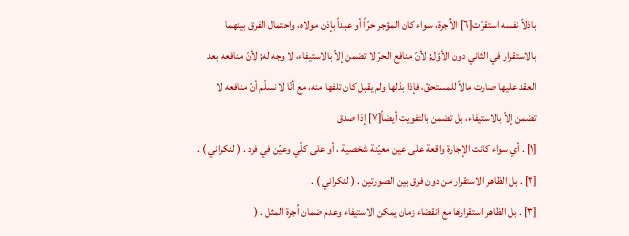باذلاً نفسه استقرّت[٦] الاُجرة، سواء كان المؤجر حرّاً أو عبداً بإذن مولاه، واحتمال الفرق بينهما بالاستقرار في الثاني دون الأوّل; لأنّ منافع الحرّ لا تضمن إلاّ بالاستيفاء، لا وجه له; لأنّ منافعه بعد العقد عليها صارت مالاً للمستحقّ، فإذا بذلها ولم يقبل كان تلفها منه، مع أنّا لا نسلّم أنّ منافعه لا تضمن إلاّ بالاستيفاء، بل تضمن بالتفويت أيضاً[٧] إذا صدق
[١] . أي سواء كانت الإجارة واقعة على عين معيّنة شخصية ، أو على كلّي وعيّن في فرد . ( لنكراني ) .
[٢] . بل الظاهر الاستقرار من دون فرق بين الصورتين . ( لنكراني ) .
[٣] . بل الظاهر استقرارها مع انقضاء زمان يمكن الاستيفاء وعدم ضمان اُجرة المثل . (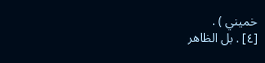خميني ) .
[٤] . بل الظاهر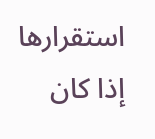استقرارها إذا كان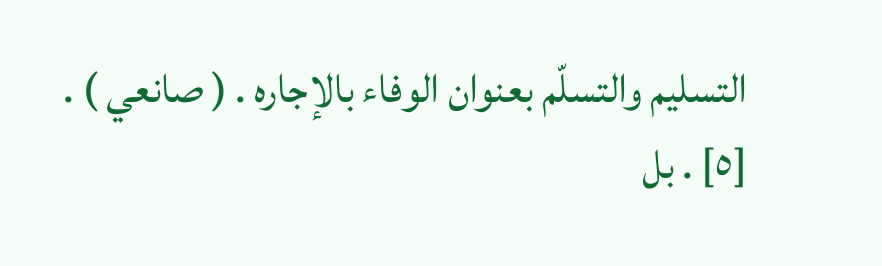التسليم والتسلّم بعنوان الوفاء بالإجاره . ( صانعي ) .
[٥] . بل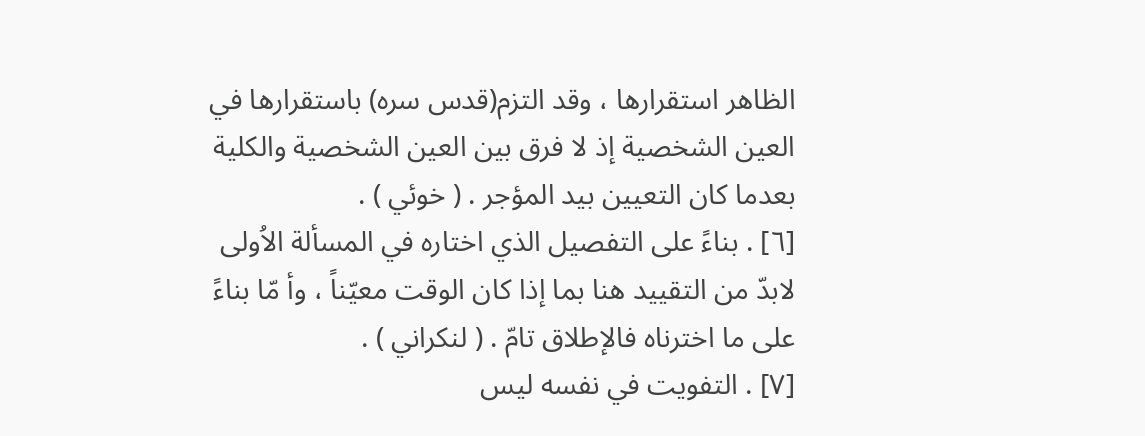الظاهر استقرارها ، وقد التزم(قدس سره) باستقرارها في العين الشخصية إذ لا فرق بين العين الشخصية والكلية بعدما كان التعيين بيد المؤجر . ( خوئي ) .
[٦] . بناءً على التفصيل الذي اختاره في المسألة الاُولى لابدّ من التقييد هنا بما إذا كان الوقت معيّناً ، وأ مّا بناءً على ما اخترناه فالإطلاق تامّ . ( لنكراني ) .
[٧] . التفويت في نفسه ليس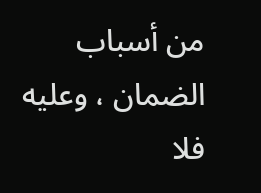من أسباب الضمان ، وعليه فلا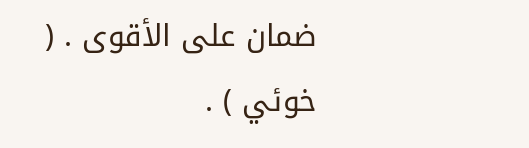ضمان على الأقوى . ( خوئي ) .